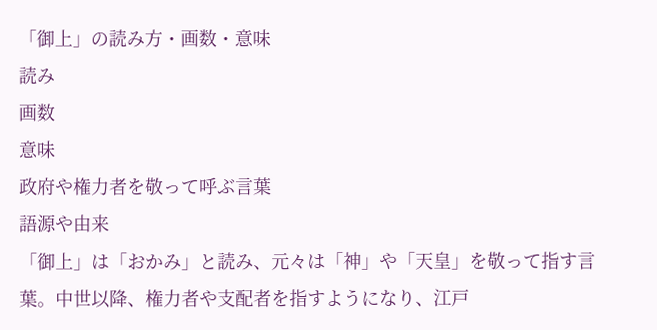「御上」の読み方・画数・意味
読み
画数
意味
政府や権力者を敬って呼ぶ言葉
語源や由来
「御上」は「おかみ」と読み、元々は「神」や「天皇」を敬って指す言葉。中世以降、権力者や支配者を指すようになり、江戸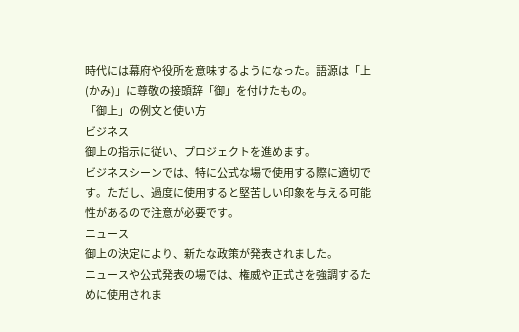時代には幕府や役所を意味するようになった。語源は「上(かみ)」に尊敬の接頭辞「御」を付けたもの。
「御上」の例文と使い方
ビジネス
御上の指示に従い、プロジェクトを進めます。
ビジネスシーンでは、特に公式な場で使用する際に適切です。ただし、過度に使用すると堅苦しい印象を与える可能性があるので注意が必要です。
ニュース
御上の決定により、新たな政策が発表されました。
ニュースや公式発表の場では、権威や正式さを強調するために使用されま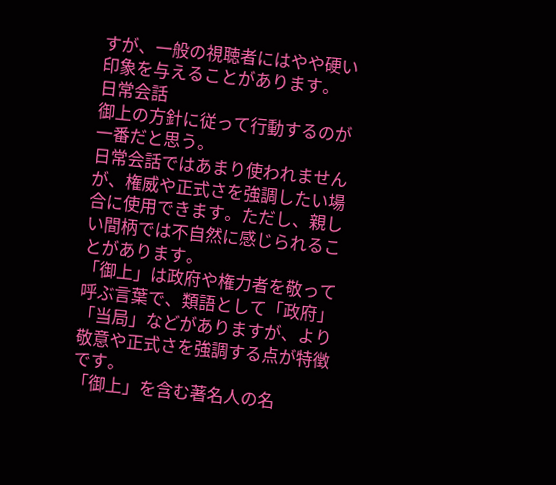すが、一般の視聴者にはやや硬い印象を与えることがあります。
日常会話
御上の方針に従って行動するのが一番だと思う。
日常会話ではあまり使われませんが、権威や正式さを強調したい場合に使用できます。ただし、親しい間柄では不自然に感じられることがあります。
「御上」は政府や権力者を敬って呼ぶ言葉で、類語として「政府」「当局」などがありますが、より敬意や正式さを強調する点が特徴です。
「御上」を含む著名人の名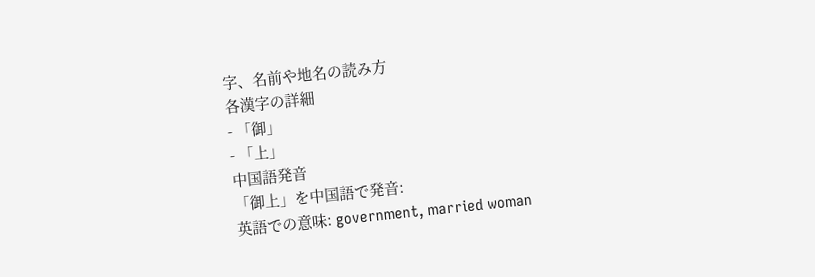字、名前や地名の読み方
各漢字の詳細
- 「御」
- 「上」
中国語発音
「御上」を中国語で発音:
英語での意味: government, married woman